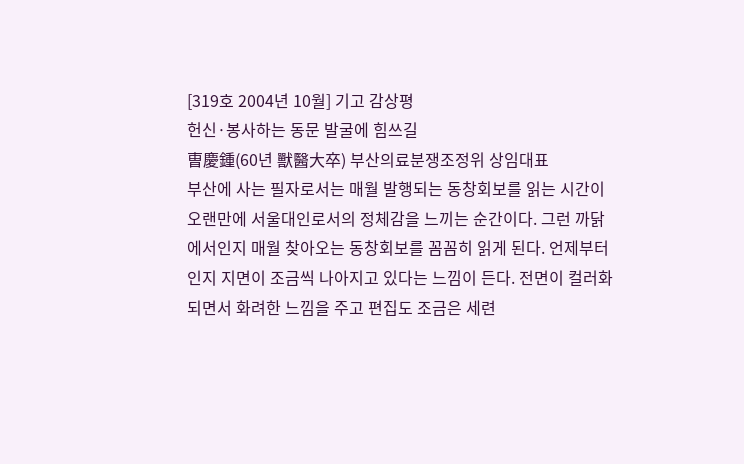[319호 2004년 10월] 기고 감상평
헌신·봉사하는 동문 발굴에 힘쓰길
曺慶鍾(60년 獸醫大卒) 부산의료분쟁조정위 상임대표
부산에 사는 필자로서는 매월 발행되는 동창회보를 읽는 시간이 오랜만에 서울대인로서의 정체감을 느끼는 순간이다. 그런 까닭에서인지 매월 찾아오는 동창회보를 꼼꼼히 읽게 된다. 언제부터인지 지면이 조금씩 나아지고 있다는 느낌이 든다. 전면이 컬러화되면서 화려한 느낌을 주고 편집도 조금은 세련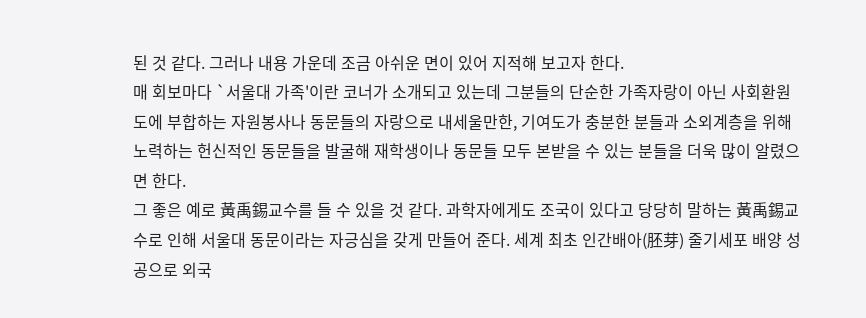된 것 같다. 그러나 내용 가운데 조금 아쉬운 면이 있어 지적해 보고자 한다.
매 회보마다 `서울대 가족'이란 코너가 소개되고 있는데 그분들의 단순한 가족자랑이 아닌 사회환원도에 부합하는 자원봉사나 동문들의 자랑으로 내세울만한, 기여도가 충분한 분들과 소외계층을 위해 노력하는 헌신적인 동문들을 발굴해 재학생이나 동문들 모두 본받을 수 있는 분들을 더욱 많이 알렸으면 한다.
그 좋은 예로 黃禹錫교수를 들 수 있을 것 같다. 과학자에게도 조국이 있다고 당당히 말하는 黃禹錫교수로 인해 서울대 동문이라는 자긍심을 갖게 만들어 준다. 세계 최초 인간배아(胚芽) 줄기세포 배양 성공으로 외국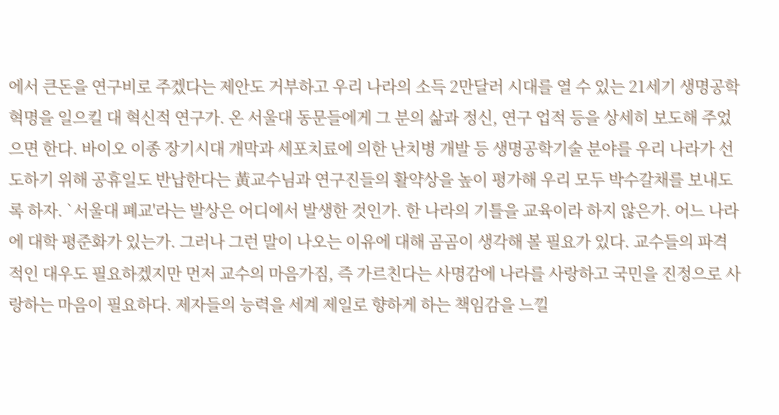에서 큰돈을 연구비로 주겠다는 제안도 거부하고 우리 나라의 소득 2만달러 시대를 열 수 있는 21세기 생명공학 혁명을 일으킬 대 혁신적 연구가. 온 서울대 동문들에게 그 분의 삶과 정신, 연구 업적 등을 상세히 보도해 주었으면 한다. 바이오 이종 장기시대 개막과 세포치료에 의한 난치병 개발 등 생명공학기술 분야를 우리 나라가 선도하기 위해 공휴일도 반납한다는 黃교수님과 연구진들의 활약상을 높이 평가해 우리 모두 박수갈채를 보내도록 하자. `서울대 폐교'라는 발상은 어디에서 발생한 것인가. 한 나라의 기틀을 교육이라 하지 않은가. 어느 나라에 대학 평준화가 있는가. 그러나 그런 말이 나오는 이유에 대해 곰곰이 생각해 볼 필요가 있다. 교수들의 파격적인 대우도 필요하겠지만 먼저 교수의 마음가짐, 즉 가르친다는 사명감에 나라를 사랑하고 국민을 진정으로 사랑하는 마음이 필요하다. 제자들의 능력을 세계 제일로 향하게 하는 책임감을 느낄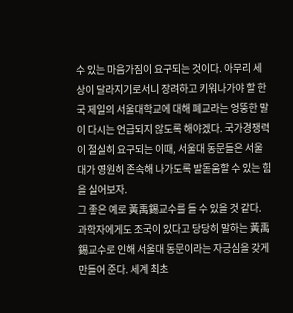수 있는 마음가짐이 요구되는 것이다. 아무리 세상이 달라지기로서니 장려하고 키워나가야 할 한국 제일의 서울대학교에 대해 폐교라는 엉뚱한 말이 다시는 언급되지 않도록 해야겠다. 국가경쟁력이 절실히 요구되는 이때, 서울대 동문들은 서울대가 영원히 존속해 나가도록 발돋움할 수 있는 힘을 실어보자.
그 좋은 예로 黃禹錫교수를 들 수 있을 것 같다. 과학자에게도 조국이 있다고 당당히 말하는 黃禹錫교수로 인해 서울대 동문이라는 자긍심을 갖게 만들어 준다. 세계 최초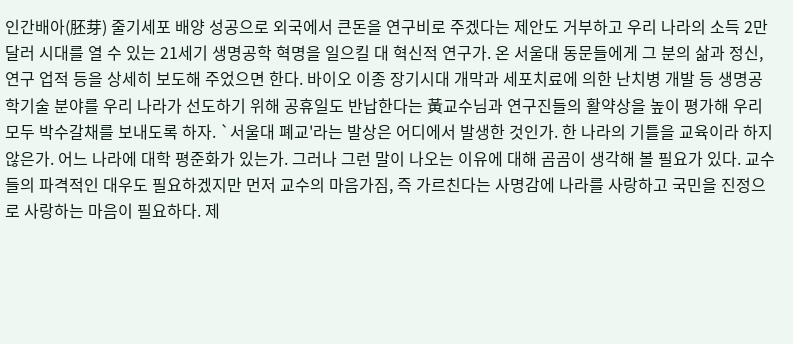인간배아(胚芽) 줄기세포 배양 성공으로 외국에서 큰돈을 연구비로 주겠다는 제안도 거부하고 우리 나라의 소득 2만달러 시대를 열 수 있는 21세기 생명공학 혁명을 일으킬 대 혁신적 연구가. 온 서울대 동문들에게 그 분의 삶과 정신, 연구 업적 등을 상세히 보도해 주었으면 한다. 바이오 이종 장기시대 개막과 세포치료에 의한 난치병 개발 등 생명공학기술 분야를 우리 나라가 선도하기 위해 공휴일도 반납한다는 黃교수님과 연구진들의 활약상을 높이 평가해 우리 모두 박수갈채를 보내도록 하자. `서울대 폐교'라는 발상은 어디에서 발생한 것인가. 한 나라의 기틀을 교육이라 하지 않은가. 어느 나라에 대학 평준화가 있는가. 그러나 그런 말이 나오는 이유에 대해 곰곰이 생각해 볼 필요가 있다. 교수들의 파격적인 대우도 필요하겠지만 먼저 교수의 마음가짐, 즉 가르친다는 사명감에 나라를 사랑하고 국민을 진정으로 사랑하는 마음이 필요하다. 제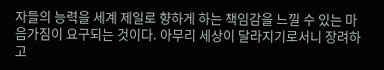자들의 능력을 세계 제일로 향하게 하는 책임감을 느낄 수 있는 마음가짐이 요구되는 것이다. 아무리 세상이 달라지기로서니 장려하고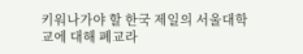키워나가야 할 한국 제일의 서울대학교에 대해 폐교라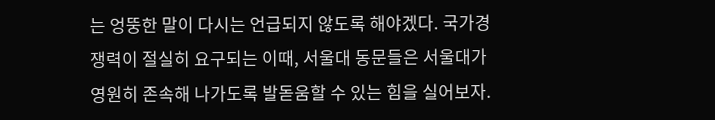는 엉뚱한 말이 다시는 언급되지 않도록 해야겠다. 국가경쟁력이 절실히 요구되는 이때, 서울대 동문들은 서울대가 영원히 존속해 나가도록 발돋움할 수 있는 힘을 실어보자.